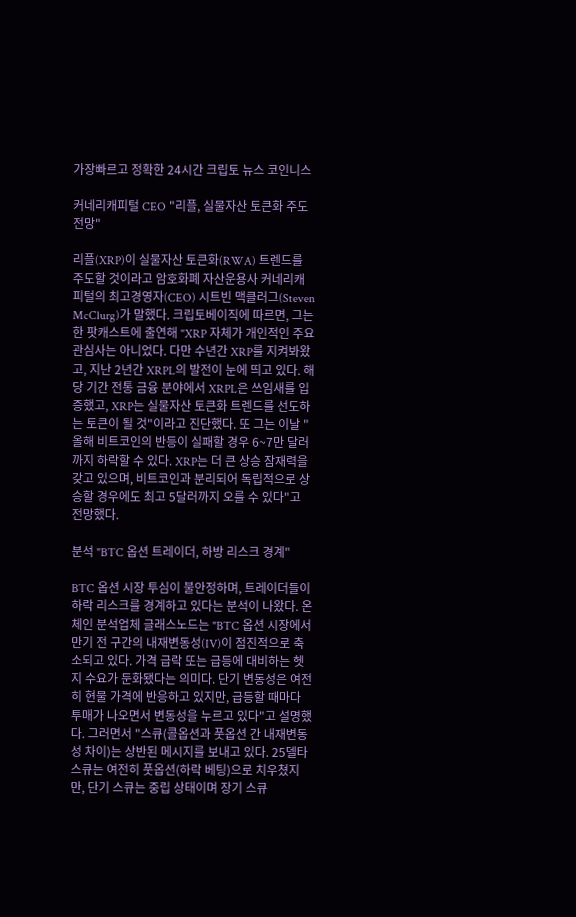가장빠르고 정확한 24시간 크립토 뉴스 코인니스

커네리캐피털 CEO "리플, 실물자산 토큰화 주도 전망"

리플(XRP)이 실물자산 토큰화(RWA) 트렌드를 주도할 것이라고 암호화폐 자산운용사 커네리캐피털의 최고경영자(CEO) 시트빈 맥클러그(Steven McClurg)가 말했다. 크립토베이직에 따르면, 그는 한 팟캐스트에 출연해 "XRP 자체가 개인적인 주요 관심사는 아니었다. 다만 수년간 XRP를 지켜봐왔고, 지난 2년간 XRPL의 발전이 눈에 띄고 있다. 해당 기간 전통 금융 분야에서 XRPL은 쓰임새를 입증했고, XRP는 실물자산 토큰화 트렌드를 선도하는 토큰이 될 것"이라고 진단했다. 또 그는 이날 "올해 비트코인의 반등이 실패할 경우 6~7만 달러까지 하락할 수 있다. XRP는 더 큰 상승 잠재력을 갖고 있으며, 비트코인과 분리되어 독립적으로 상승할 경우에도 최고 5달러까지 오를 수 있다"고 전망했다.

분석 "BTC 옵션 트레이더, 하방 리스크 경계"

BTC 옵션 시장 투심이 불안정하며, 트레이더들이 하락 리스크를 경계하고 있다는 분석이 나왔다. 온체인 분석업체 글래스노드는 "BTC 옵션 시장에서 만기 전 구간의 내재변동성(IV)이 점진적으로 축소되고 있다. 가격 급락 또는 급등에 대비하는 헷지 수요가 둔화됐다는 의미다. 단기 변동성은 여전히 현물 가격에 반응하고 있지만, 급등할 때마다 투매가 나오면서 변동성을 누르고 있다"고 설명했다. 그러면서 "스큐(콜옵션과 풋옵션 간 내재변동성 차이)는 상반된 메시지를 보내고 있다. 25델타 스큐는 여전히 풋옵션(하락 베팅)으로 치우쳤지만, 단기 스큐는 중립 상태이며 장기 스큐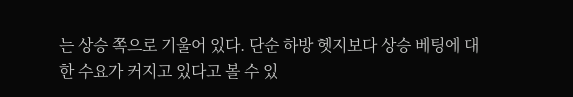는 상승 쪽으로 기울어 있다. 단순 하방 헷지보다 상승 베팅에 대한 수요가 커지고 있다고 볼 수 있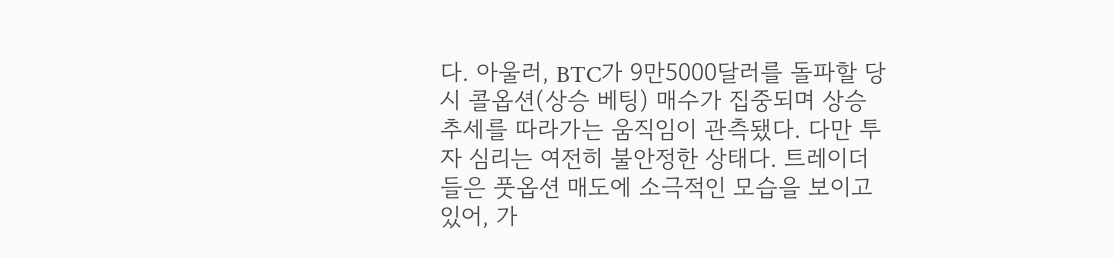다. 아울러, BTC가 9만5000달러를 돌파할 당시 콜옵션(상승 베팅) 매수가 집중되며 상승 추세를 따라가는 움직임이 관측됐다. 다만 투자 심리는 여전히 불안정한 상태다. 트레이더들은 풋옵션 매도에 소극적인 모습을 보이고 있어, 가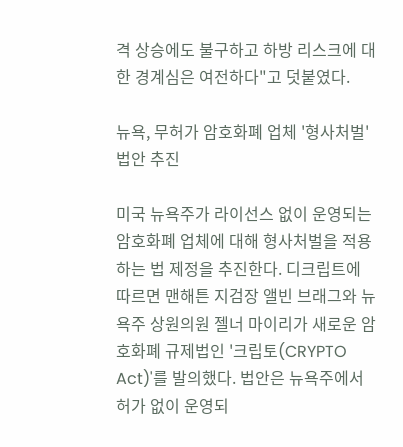격 상승에도 불구하고 하방 리스크에 대한 경계심은 여전하다"고 덧붙였다.

뉴욕, 무허가 암호화폐 업체 '형사처벌' 법안 추진

미국 뉴욕주가 라이선스 없이 운영되는 암호화폐 업체에 대해 형사처벌을 적용하는 법 제정을 추진한다. 디크립트에 따르면 맨해튼 지검장 앨빈 브래그와 뉴욕주 상원의원 젤너 마이리가 새로운 암호화폐 규제법인 '크립토(CRYPTO Act)'를 발의했다. 법안은 뉴욕주에서 허가 없이 운영되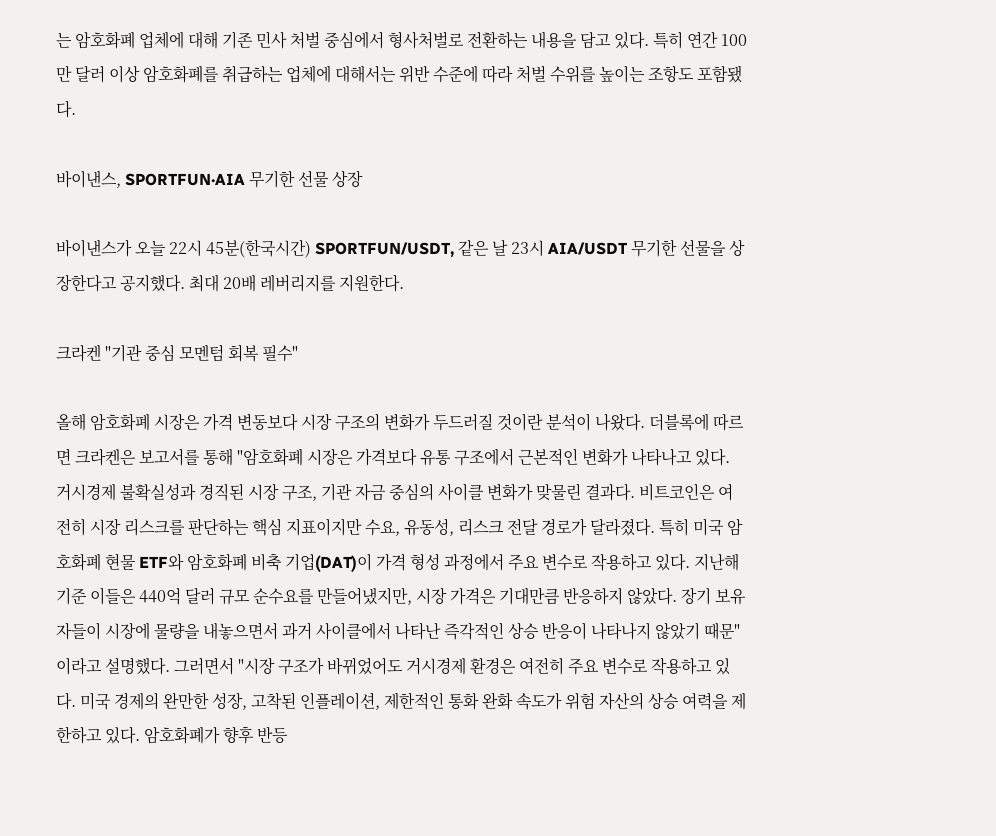는 암호화폐 업체에 대해 기존 민사 처벌 중심에서 형사처벌로 전환하는 내용을 담고 있다. 특히 연간 100만 달러 이상 암호화폐를 취급하는 업체에 대해서는 위반 수준에 따라 처벌 수위를 높이는 조항도 포함됐다.

바이낸스, SPORTFUN·AIA 무기한 선물 상장

바이낸스가 오늘 22시 45분(한국시간) SPORTFUN/USDT, 같은 날 23시 AIA/USDT 무기한 선물을 상장한다고 공지했다. 최대 20배 레버리지를 지원한다.

크라켄 "기관 중심 모멘텀 회복 필수"

올해 암호화폐 시장은 가격 변동보다 시장 구조의 변화가 두드러질 것이란 분석이 나왔다. 더블록에 따르면 크라켄은 보고서를 통해 "암호화폐 시장은 가격보다 유통 구조에서 근본적인 변화가 나타나고 있다. 거시경제 불확실성과 경직된 시장 구조, 기관 자금 중심의 사이클 변화가 맞물린 결과다. 비트코인은 여전히 시장 리스크를 판단하는 핵심 지표이지만 수요, 유동성, 리스크 전달 경로가 달라졌다. 특히 미국 암호화폐 현물 ETF와 암호화폐 비축 기업(DAT)이 가격 형성 과정에서 주요 변수로 작용하고 있다. 지난해 기준 이들은 440억 달러 규모 순수요를 만들어냈지만, 시장 가격은 기대만큼 반응하지 않았다. 장기 보유자들이 시장에 물량을 내놓으면서 과거 사이클에서 나타난 즉각적인 상승 반응이 나타나지 않았기 때문"이라고 설명했다. 그러면서 "시장 구조가 바뀌었어도 거시경제 환경은 여전히 주요 변수로 작용하고 있다. 미국 경제의 완만한 성장, 고착된 인플레이션, 제한적인 통화 완화 속도가 위험 자산의 상승 여력을 제한하고 있다. 암호화폐가 향후 반등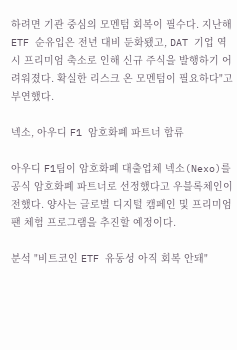하려면 기관 중심의 모멘텀 회복이 필수다. 지난해 ETF 순유입은 전년 대비 둔화됐고, DAT 기업 역시 프리미엄 축소로 인해 신규 주식을 발행하기 어려워졌다. 확실한 리스크 온 모멘텀이 필요하다"고 부연했다.

넥소, 아우디 F1 암호화폐 파트너 합류

아우디 F1팀이 암호화폐 대출업체 넥소(Nexo)를 공식 암호화폐 파트너로 선정했다고 우블록체인이 전했다. 양사는 글로벌 디지털 캠페인 및 프리미엄 팬 체험 프로그램을 추진할 예정이다.

분석 "비트코인 ETF 유동성 아직 회복 안돼"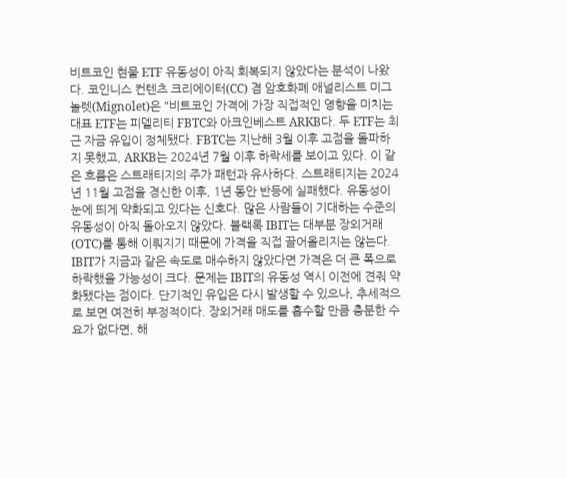비트코인 현물 ETF 유동성이 아직 회복되지 않았다는 분석이 나왔다. 코인니스 컨텐츠 크리에이터(CC) 겸 암호화폐 애널리스트 미그놀렛(Mignolet)은 "비트코인 가격에 가장 직접적인 영향을 미치는 대표 ETF는 피델리티 FBTC와 아크인베스트 ARKB다. 두 ETF는 최근 자금 유입이 정체됐다. FBTC는 지난해 3월 이후 고점을 돌파하지 못했고, ARKB는 2024년 7월 이후 하락세를 보이고 있다. 이 같은 흐름은 스트래티지의 주가 패턴과 유사하다. 스트래티지는 2024년 11월 고점을 경신한 이후, 1년 동안 반등에 실패했다. 유동성이 눈에 띄게 약화되고 있다는 신호다. 많은 사람들이 기대하는 수준의 유동성이 아직 돌아오지 않았다. 블랙록 IBIT는 대부분 장외거래(OTC)를 통해 이뤄지기 때문에 가격을 직접 끌어올리지는 않는다. IBIT가 지금과 같은 속도로 매수하지 않았다면 가격은 더 큰 폭으로 하락했을 가능성이 크다. 문제는 IBIT의 유동성 역시 이전에 견줘 약화됐다는 점이다. 단기적인 유입은 다시 발생할 수 있으나, 추세적으로 보면 여전히 부정적이다. 장외거래 매도를 흡수할 만큼 충분한 수요가 없다면, 해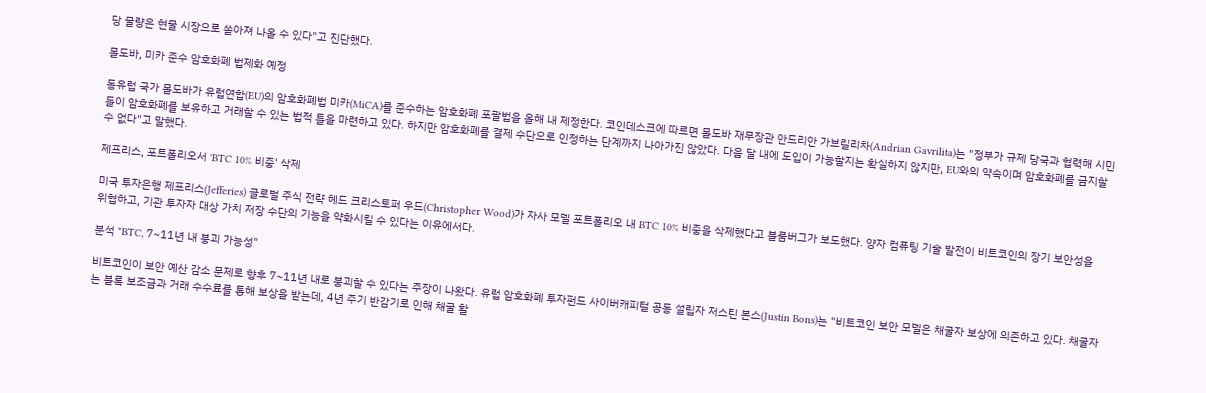당 물량은 현물 시장으로 쏟아져 나올 수 있다"고 진단했다.

몰도바, 미카 준수 암호화폐 법제화 예정

동유럽 국가 몰도바가 유럽연합(EU)의 암호화폐법 미카(MiCA)를 준수하는 암호화폐 포괄법을 올해 내 제정한다. 코인데스크에 따르면 몰도바 재무장관 안드리안 가브릴리차(Andrian Gavrilita)는 "정부가 규제 당국과 협력해 시민들이 암호화폐를 보유하고 거래할 수 있는 법적 틀을 마련하고 있다. 하지만 암호화폐를 결제 수단으로 인정하는 단계까지 나아가진 않았다. 다음 달 내에 도입이 가능할지는 확실하지 않지만, EU와의 약속이며 암호화폐를 금지할 수 없다"고 말했다.

제프리스, 포트폴리오서 'BTC 10% 비중' 삭제

미국 투자은행 제프리스(Jefferies) 글로벌 주식 전략 헤드 크리스토퍼 우드(Christopher Wood)가 자사 모델 포트폴리오 내 BTC 10% 비중을 삭제했다고 블룸버그가 보도했다. 양자 컴퓨팅 기술 발전이 비트코인의 장기 보안성을 위협하고, 기관 투자자 대상 가치 저장 수단의 기능을 약화시킬 수 있다는 이유에서다.

분석 "BTC, 7~11년 내 붕괴 가능성"

비트코인이 보안 예산 감소 문제로 향후 7~11년 내로 붕괴할 수 있다는 주장이 나왔다. 유럽 암호화폐 투자펀드 사이버캐피털 공동 설립자 저스틴 본스(Justin Bons)는 "비트코인 보안 모델은 채굴자 보상에 의존하고 있다. 채굴자는 블록 보조금과 거래 수수료를 통해 보상을 받는데, 4년 주기 반감기로 인해 채굴 활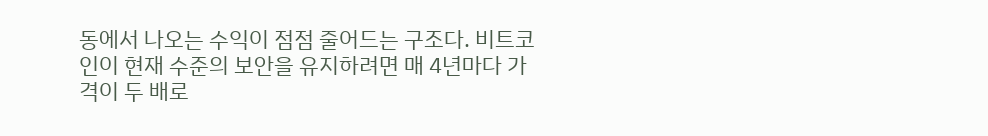동에서 나오는 수익이 점점 줄어드는 구조다. 비트코인이 현재 수준의 보안을 유지하려면 매 4년마다 가격이 두 배로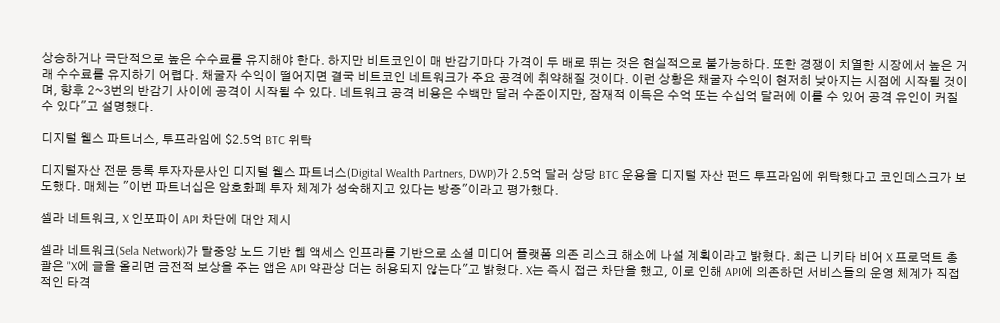상승하거나 극단적으로 높은 수수료를 유지해야 한다. 하지만 비트코인이 매 반감기마다 가격이 두 배로 뛰는 것은 현실적으로 불가능하다. 또한 경쟁이 치열한 시장에서 높은 거래 수수료를 유지하기 어렵다. 채굴자 수익이 떨어지면 결국 비트코인 네트워크가 주요 공격에 취약해질 것이다. 이런 상황은 채굴자 수익이 현저히 낮아지는 시점에 시작될 것이며, 향후 2~3번의 반감기 사이에 공격이 시작될 수 있다. 네트워크 공격 비용은 수백만 달러 수준이지만, 잠재적 이득은 수억 또는 수십억 달러에 이를 수 있어 공격 유인이 커질 수 있다"고 설명했다.

디지털 웰스 파트너스, 투프라임에 $2.5억 BTC 위탁

디지털자산 전문 등록 투자자문사인 디지털 웰스 파트너스(Digital Wealth Partners, DWP)가 2.5억 달러 상당 BTC 운용을 디지털 자산 펀드 투프라임에 위탁했다고 코인데스크가 보도했다. 매체는 "이번 파트너십은 암호화폐 투자 체계가 성숙해지고 있다는 방증"이라고 평가했다.

셀라 네트워크, X 인포파이 API 차단에 대안 제시

셀라 네트워크(Sela Network)가 탈중앙 노드 기반 웹 액세스 인프라를 기반으로 소셜 미디어 플랫폼 의존 리스크 해소에 나설 계획이라고 밝혔다. 최근 니키타 비어 X 프로덕트 총괄은 "X에 글을 올리면 금전적 보상을 주는 앱은 API 약관상 더는 허용되지 않는다"고 밝혔다. X는 즉시 접근 차단을 했고, 이로 인해 API에 의존하던 서비스들의 운영 체계가 직접적인 타격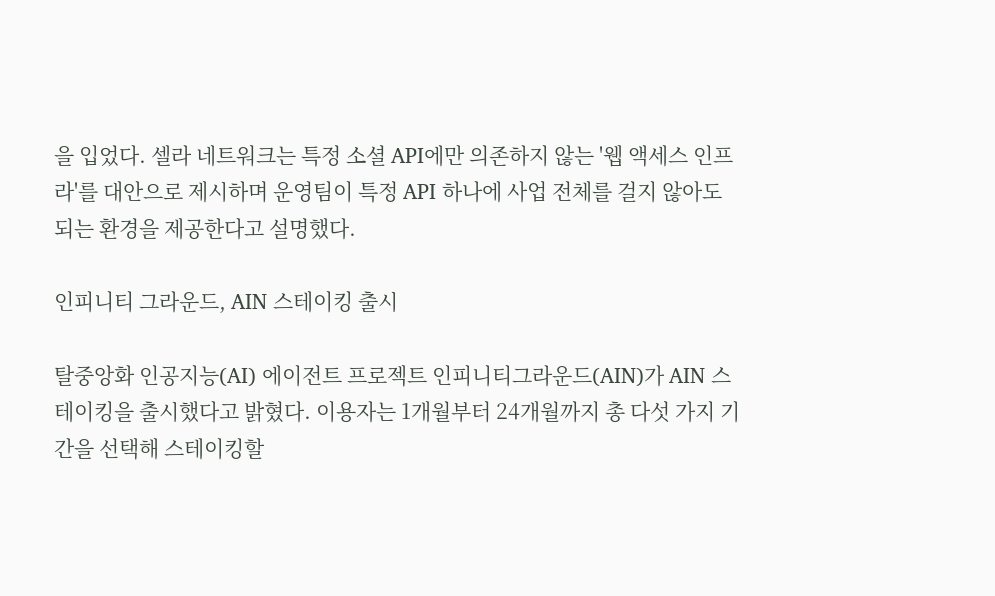을 입었다. 셀라 네트워크는 특정 소셜 API에만 의존하지 않는 '웹 액세스 인프라'를 대안으로 제시하며 운영팀이 특정 API 하나에 사업 전체를 걸지 않아도 되는 환경을 제공한다고 설명했다.

인피니티 그라운드, AIN 스테이킹 출시

탈중앙화 인공지능(AI) 에이전트 프로젝트 인피니티그라운드(AIN)가 AIN 스테이킹을 출시했다고 밝혔다. 이용자는 1개월부터 24개월까지 총 다섯 가지 기간을 선택해 스테이킹할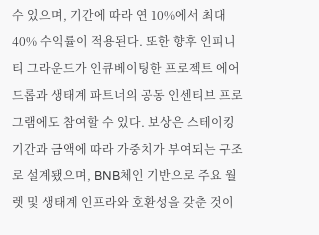수 있으며, 기간에 따라 연 10%에서 최대 40% 수익률이 적용된다. 또한 향후 인피니티 그라운드가 인큐베이팅한 프로젝트 에어드롭과 생태계 파트너의 공동 인센티브 프로그램에도 참여할 수 있다. 보상은 스테이킹 기간과 금액에 따라 가중치가 부여되는 구조로 설계됐으며, BNB체인 기반으로 주요 월렛 및 생태계 인프라와 호환성을 갖춘 것이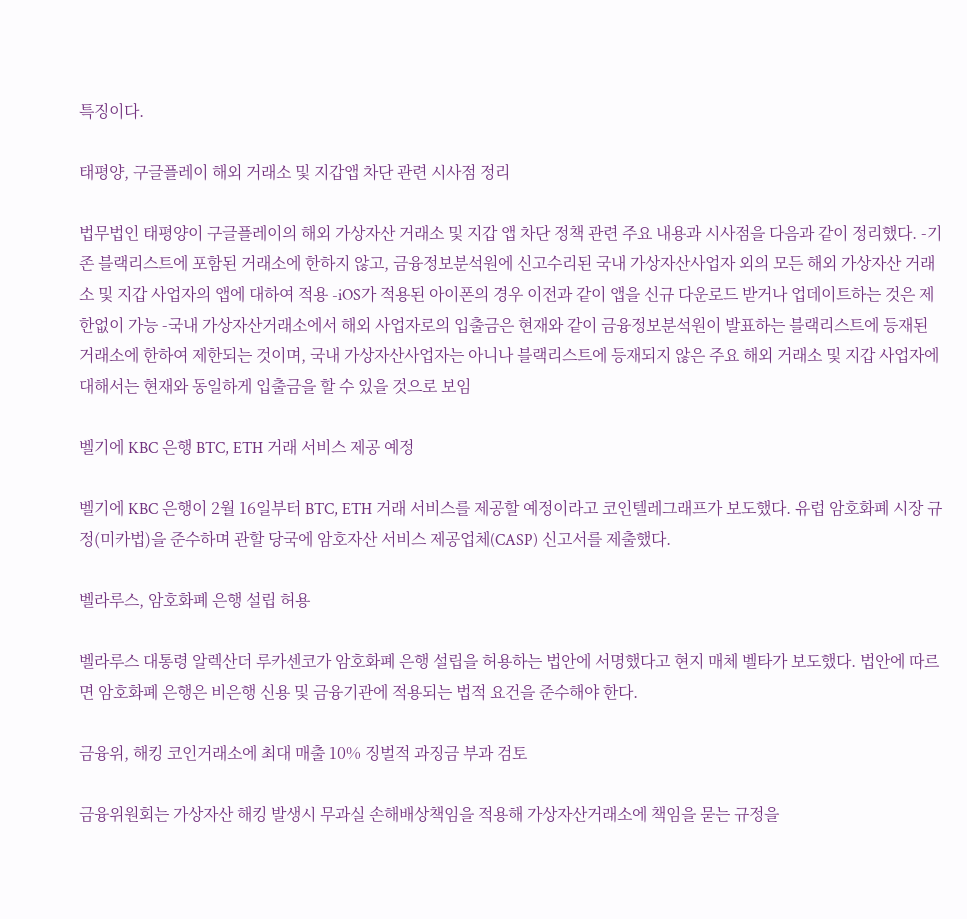특징이다.

태평양, 구글플레이 해외 거래소 및 지갑앱 차단 관련 시사점 정리

법무법인 태평양이 구글플레이의 해외 가상자산 거래소 및 지갑 앱 차단 정책 관련 주요 내용과 시사점을 다음과 같이 정리했다. -기존 블랙리스트에 포함된 거래소에 한하지 않고, 금융정보분석원에 신고수리된 국내 가상자산사업자 외의 모든 해외 가상자산 거래소 및 지갑 사업자의 앱에 대하여 적용 -iOS가 적용된 아이폰의 경우 이전과 같이 앱을 신규 다운로드 받거나 업데이트하는 것은 제한없이 가능 -국내 가상자산거래소에서 해외 사업자로의 입출금은 현재와 같이 금융정보분석원이 발표하는 블랙리스트에 등재된 거래소에 한하여 제한되는 것이며, 국내 가상자산사업자는 아니나 블랙리스트에 등재되지 않은 주요 해외 거래소 및 지갑 사업자에 대해서는 현재와 동일하게 입출금을 할 수 있을 것으로 보임

벨기에 KBC 은행 BTC, ETH 거래 서비스 제공 예정

벨기에 KBC 은행이 2월 16일부터 BTC, ETH 거래 서비스를 제공할 예정이라고 코인텔레그래프가 보도했다. 유럽 암호화폐 시장 규정(미카법)을 준수하며 관할 당국에 암호자산 서비스 제공업체(CASP) 신고서를 제출했다.

벨라루스, 암호화폐 은행 설립 허용

벨라루스 대통령 알렉산더 루카센코가 암호화폐 은행 설립을 허용하는 법안에 서명했다고 현지 매체 벨타가 보도했다. 법안에 따르면 암호화폐 은행은 비은행 신용 및 금융기관에 적용되는 법적 요건을 준수해야 한다.

금융위, 해킹 코인거래소에 최대 매출 10% 징벌적 과징금 부과 검토

금융위원회는 가상자산 해킹 발생시 무과실 손해배상책임을 적용해 가상자산거래소에 책임을 묻는 규정을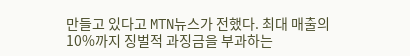만들고 있다고 MTN뉴스가 전했다. 최대 매출의 10%까지 징벌적 과징금을 부과하는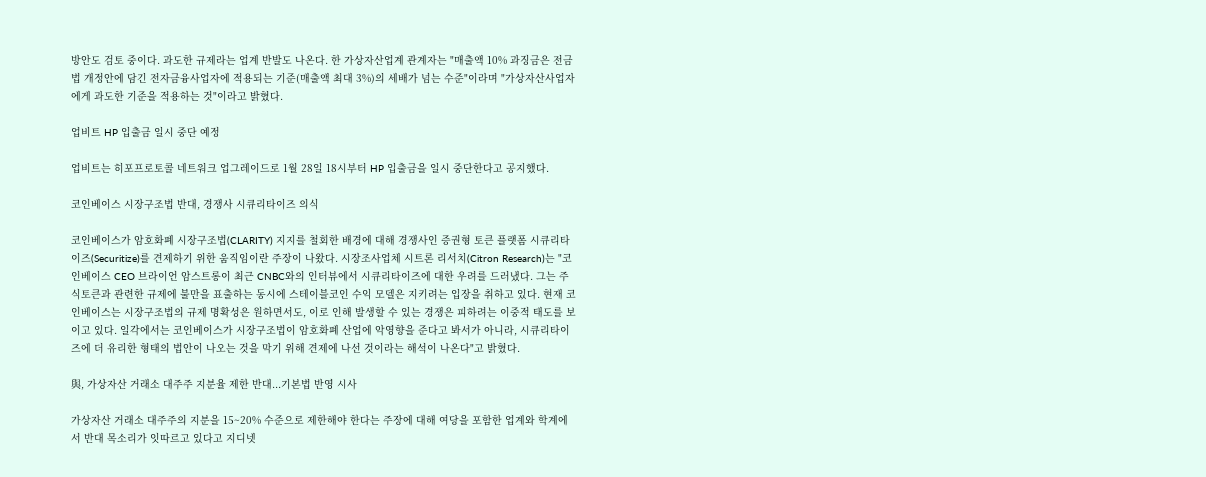방안도 검토 중이다. 과도한 규제라는 업계 반발도 나온다. 한 가상자산업계 관계자는 "매출액 10% 과징금은 전금법 개정안에 담긴 전자금융사업자에 적용되는 기준(매출액 최대 3%)의 세배가 넘는 수준"이라며 "가상자산사업자에게 과도한 기준을 적용하는 것"이라고 밝혔다.

업비트 HP 입출금 일시 중단 예정

업비트는 히포프로토콜 네트워크 업그레이드로 1월 28일 18시부터 HP 입출금을 일시 중단한다고 공지했다.

코인베이스 시장구조법 반대, 경쟁사 시큐리타이즈 의식

코인베이스가 암호화폐 시장구조법(CLARITY) 지지를 철회한 배경에 대해 경쟁사인 증권형 토큰 플랫폼 시큐리타이즈(Securitize)를 견제하기 위한 움직임이란 주장이 나왔다. 시장조사업체 시트론 리서치(Citron Research)는 "코인베이스 CEO 브라이언 암스트롱이 최근 CNBC와의 인터뷰에서 시큐리타이즈에 대한 우려를 드러냈다. 그는 주식토큰과 관련한 규제에 불만을 표출하는 동시에 스테이블코인 수익 모델은 지키려는 입장을 취하고 있다. 현재 코인베이스는 시장구조법의 규제 명확성은 원하면서도, 이로 인해 발생할 수 있는 경쟁은 피하려는 이중적 태도를 보이고 있다. 일각에서는 코인베이스가 시장구조법이 암호화폐 산업에 악영향을 준다고 봐서가 아니라, 시큐리타이즈에 더 유리한 형태의 법안이 나오는 것을 막기 위해 견제에 나선 것이라는 해석이 나온다"고 밝혔다.

與, 가상자산 거래소 대주주 지분율 제한 반대...기본법 반영 시사

가상자산 거래소 대주주의 지분을 15~20% 수준으로 제한해야 한다는 주장에 대해 여당을 포함한 업계와 학계에서 반대 목소리가 잇따르고 있다고 지디넷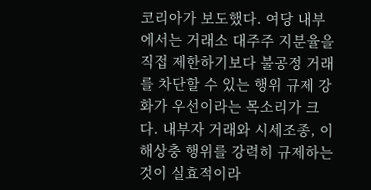코리아가 보도했다. 여당 내부에서는 거래소 대주주 지분율을 직접 제한하기보다 불공정 거래를 차단할 수 있는 행위 규제 강화가 우선이라는 목소리가 크다. 내부자 거래와 시세조종, 이해상충 행위를 강력히 규제하는 것이 실효적이라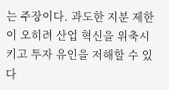는 주장이다. 과도한 지분 제한이 오히려 산업 혁신을 위축시키고 투자 유인을 저해할 수 있다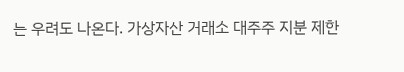는 우려도 나온다. 가상자산 거래소 대주주 지분 제한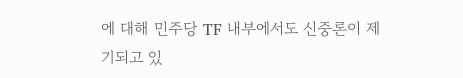에 대해 민주당 TF 내부에서도 신중론이 제기되고 있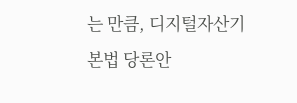는 만큼, 디지털자산기본법 당론안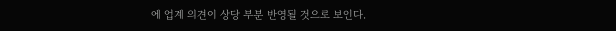에 업계 의견이 상당 부분 반영될 것으로 보인다.